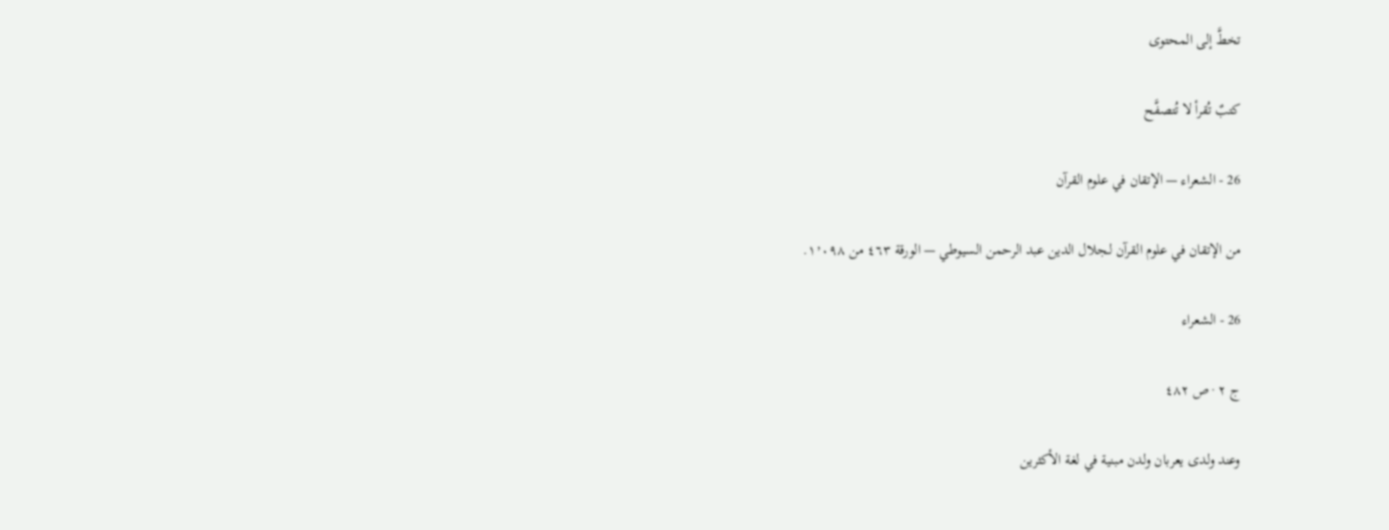تخطَّ إلى المحتوى

كتبٌ تُقرأ لا تُتصفَّح

26 - الشعراء — الإتقان في علوم القرآن

من الإتقان في علوم القرآن لـجلال الدين عبد الرحمن السيوطي — الورقة ٤٦٣ من ١٬٠٩٨.

26 - الشعراء

ج ٢ · ص ٤٨٢

وعند ولدى يعربان ولدن مبنية في لغة الأكثرين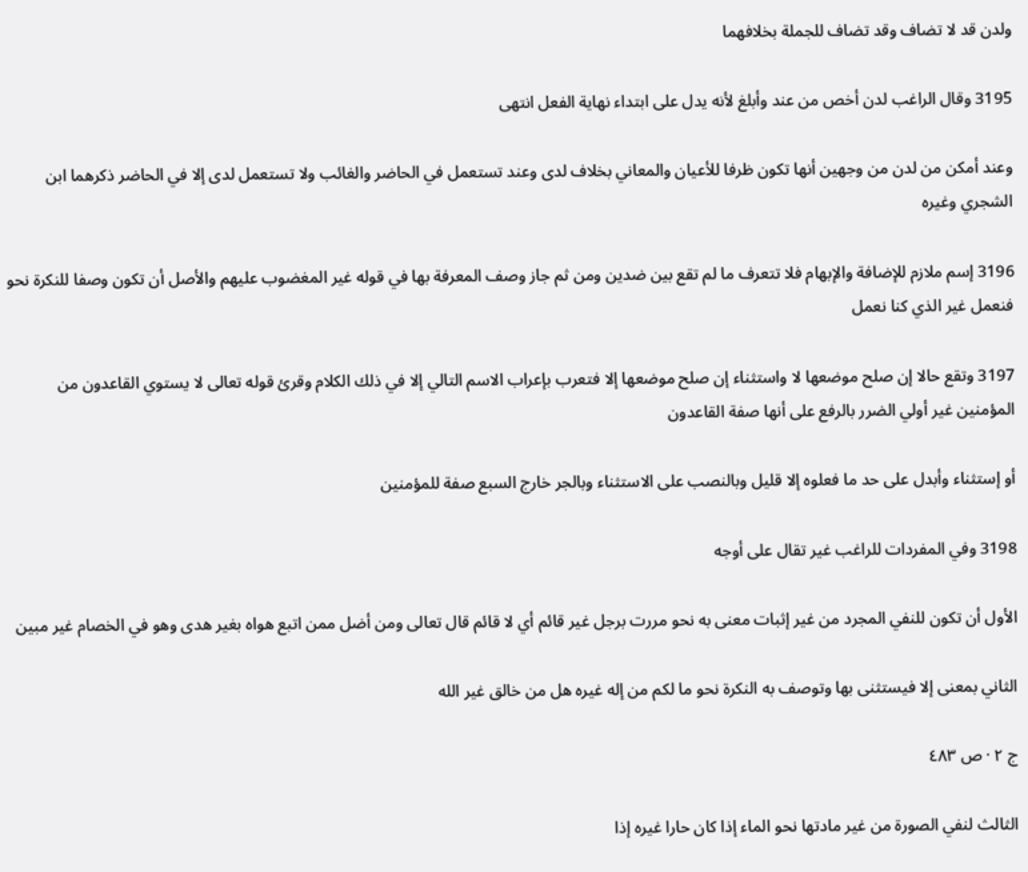ولدن قد لا تضاف وقد تضاف للجملة بخلافهما

3195 وقال الراغب لدن أخص من عند وأبلغ لأنه يدل على ابتداء نهاية الفعل انتهى

وعند أمكن من لدن من وجهين أنها تكون ظرفا للأعيان والمعاني بخلاف لدى وعند تستعمل في الحاضر والغائب ولا تستعمل لدى إلا في الحاضر ذكرهما ابن الشجري وغيره

3196 إسم ملازم للإضافة والإبهام فلا تتعرف ما لم تقع بين ضدين ومن ثم جاز وصف المعرفة بها في قوله غير المغضوب عليهم والأصل أن تكون وصفا للنكرة نحو فنعمل غير الذي كنا نعمل

3197 وتقع حالا إن صلح موضعها لا واستثناء إن صلح موضعها إلا فتعرب بإعراب الاسم التالي إلا في ذلك الكلام وقرئ قوله تعالى لا يستوي القاعدون من المؤمنين غير أولي الضرر بالرفع على أنها صفة القاعدون

أو إستثناء وأبدل على حد ما فعلوه إلا قليل وبالنصب على الاستثناء وبالجر خارج السبع صفة للمؤمنين

3198 وفي المفردات للراغب غير تقال على أوجه

الأول أن تكون للنفي المجرد من غير إثبات معنى به نحو مررت برجل غير قائم أي لا قائم قال تعالى ومن أضل ممن اتبع هواه بغير هدى وهو في الخصام غير مبين

الثاني بمعنى إلا فيستثنى بها وتوصف به النكرة نحو ما لكم من إله غيره هل من خالق غير الله

ج ٢ · ص ٤٨٣

الثالث لنفي الصورة من غير مادتها نحو الماء إذا كان حارا غيره إذا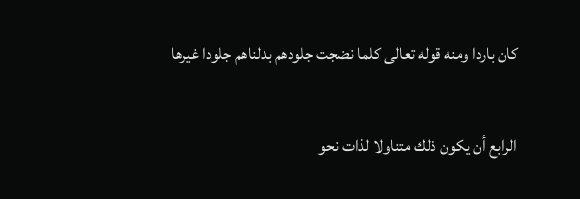كان باردا ومنه قوله تعالى كلما نضجت جلودهم بدلناهم جلودا غيرها

الرابع أن يكون ذلك متناولا لذات نحو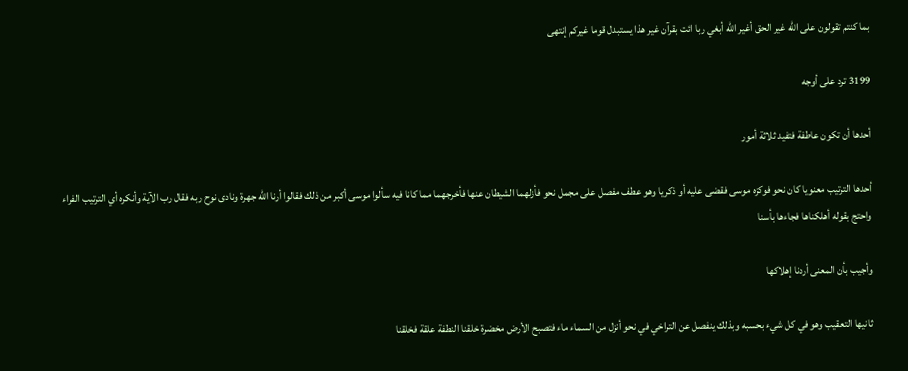بما كنتم تقولون على الله غير الحق أغير الله أبغي ربا ائت بقرآن غير هذا يستبدل قوما غيركم إنتهى

3199 ترد على أوجه

أحدها أن تكون عاطفة فتفيد ثلاثة أمور

أحدها الترتيب معنويا كان نحو فوكزه موسى فقضى عليه أو ذكريا وهو عطف مفصل على مجمل نحو فأزلهما الشيطان عنها فأخرجهما مما كانا فيه سألوا موسى أكبر من ذلك فقالوا أرنا الله جهرة ونادى نوح ربه فقال رب الآية وأنكره أي الترتيب الفراء واحتج بقوله أهلكناها فجاءها بأسنا

وأجيب بأن المعنى أردنا إهلاكها

ثانيها التعقيب وهو في كل شيء بحسبه وبذلك ينفصل عن التراخي في نحو أنزل من السماء ماء فتصبح الأرض مخضرة خلقنا النطفة علقة فخلقنا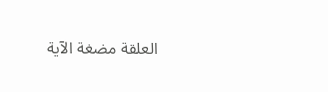العلقة مضغة الآية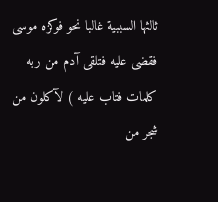ثالثها السببية غالبا نحو فوكزه موسى فقضى عليه فتلقى آدم من ربه كلمات فتاب عليه ) لآكلون من شجر من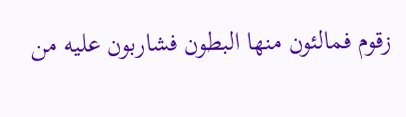زقوم فمالئون منها البطون فشاربون عليه من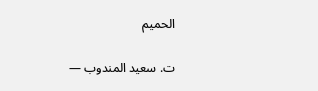الحميم

ت. سعيد المندوب —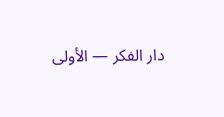دار الفكر — الأولى